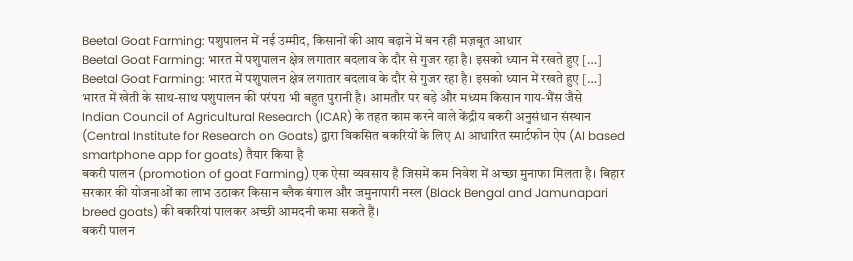Beetal Goat Farming: पशुपालन में नई उम्मीद, किसानों की आय बढ़ाने में बन रही मज़बूत आधार
Beetal Goat Farming: भारत में पशुपालन क्षेत्र लगातार बदलाव के दौर से गुजर रहा है। इसको ध्यान में रखते हुए […]
Beetal Goat Farming: भारत में पशुपालन क्षेत्र लगातार बदलाव के दौर से गुजर रहा है। इसको ध्यान में रखते हुए […]
भारत में खेती के साथ-साथ पशुपालन की परंपरा भी बहुत पुरानी है। आमतौर पर बड़े और मध्यम किसान गाय-भैंस जैसे
Indian Council of Agricultural Research (ICAR) के तहत काम करने वाले केंद्रीय बकरी अनुसंधान संस्थान (Central Institute for Research on Goats) द्वारा विकसित बकरियों के लिए AI आधारित स्मार्टफोन ऐप (AI based smartphone app for goats) तैयार किया है
बकरी पालन (promotion of goat Farming) एक ऐसा व्यवसाय है जिसमें कम निवेश में अच्छा मुनाफा मिलता है। बिहार सरकार की योजनाओं का लाभ उठाकर किसान ब्लैक बंगाल और जमुनापारी नस्ल (Black Bengal and Jamunapari breed goats) की बकरियां पालकर अच्छी आमदनी कमा सकते हैं।
बकरी पालन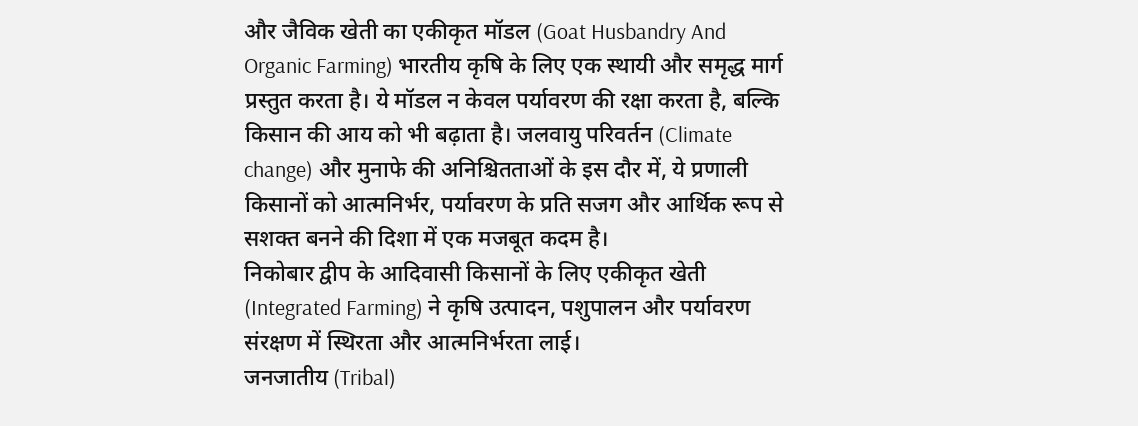और जैविक खेती का एकीकृत मॉडल (Goat Husbandry And Organic Farming) भारतीय कृषि के लिए एक स्थायी और समृद्ध मार्ग प्रस्तुत करता है। ये मॉडल न केवल पर्यावरण की रक्षा करता है, बल्कि किसान की आय को भी बढ़ाता है। जलवायु परिवर्तन (Climate change) और मुनाफे की अनिश्चितताओं के इस दौर में, ये प्रणाली किसानों को आत्मनिर्भर, पर्यावरण के प्रति सजग और आर्थिक रूप से सशक्त बनने की दिशा में एक मजबूत कदम है।
निकोबार द्वीप के आदिवासी किसानों के लिए एकीकृत खेती (Integrated Farming) ने कृषि उत्पादन, पशुपालन और पर्यावरण संरक्षण में स्थिरता और आत्मनिर्भरता लाई।
जनजातीय (Tribal)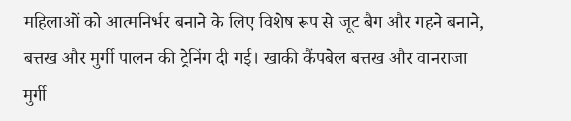महिलाओं को आत्मनिर्भर बनाने के लिए विशेष रूप से जूट बैग और गहने बनाने, बत्तख और मुर्गी पालन की ट्रेनिंग दी गई। खाकी कैंपबेल बत्तख और वानराजा मुर्गी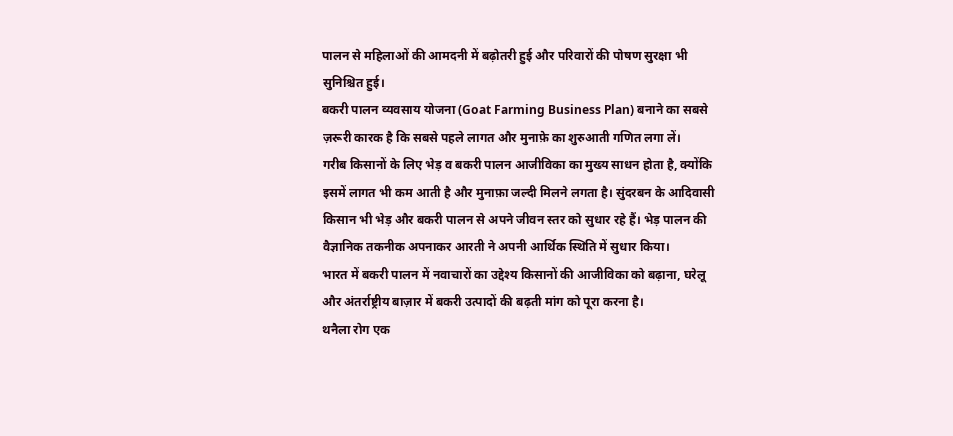पालन से महिलाओं की आमदनी में बढ़ोतरी हुई और परिवारों की पोषण सुरक्षा भी सुनिश्चित हुई।
बकरी पालन व्यवसाय योजना (Goat Farming Business Plan) बनाने का सबसे ज़रूरी कारक है कि सबसे पहले लागत और मुनाफ़े का शुरुआती गणित लगा लें।
गरीब किसानों के लिए भेड़ व बकरी पालन आजीविका का मुख्य साधन होता है, क्योंकि इसमें लागत भी कम आती है और मुनाफ़ा जल्दी मिलने लगता है। सुंदरबन के आदिवासी किसान भी भेड़ और बकरी पालन से अपने जीवन स्तर को सुधार रहे हैं। भेड़ पालन की वैज्ञानिक तकनीक अपनाकर आरती ने अपनी आर्थिक स्थिति में सुधार किया।
भारत में बकरी पालन में नवाचारों का उद्देश्य किसानों की आजीविका को बढ़ाना, घरेलू और अंतर्राष्ट्रीय बाज़ार में बकरी उत्पादों की बढ़ती मांग को पूरा करना है।
थनैला रोग एक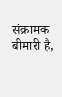संक्रामक बीमारी है,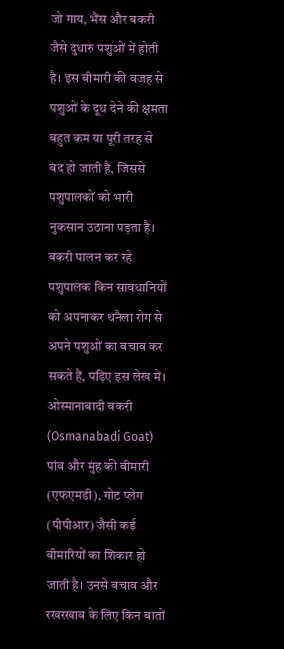जो गाय, भैंस और बकरी जैसे दुधारु पशुओं में होती है। इस बीमारी की वजह से पशुओं के दूध देने की क्षमता बहुत कम या पूरी तरह से बंद हो जाती है, जिससे पशुपालकों को भारी नुकसान उठाना पड़ता है। बकरी पालन कर रहे पशुपालक किन सावधानियों को अपनाकर थनैला रोग से अपने पशुओं का बचाव कर सकते हैं, पढ़िए इस लेख में।
ओस्मानाबादी बकरी (Osmanabadi Goat) पांव और मुंह की बीमारी (एफएमडी), गोट प्लेग (पीपीआर) जैसी कई बीमारियों का शिकार हो जाती है। उनसे बचाव और रखरखाव के लिए किन बातों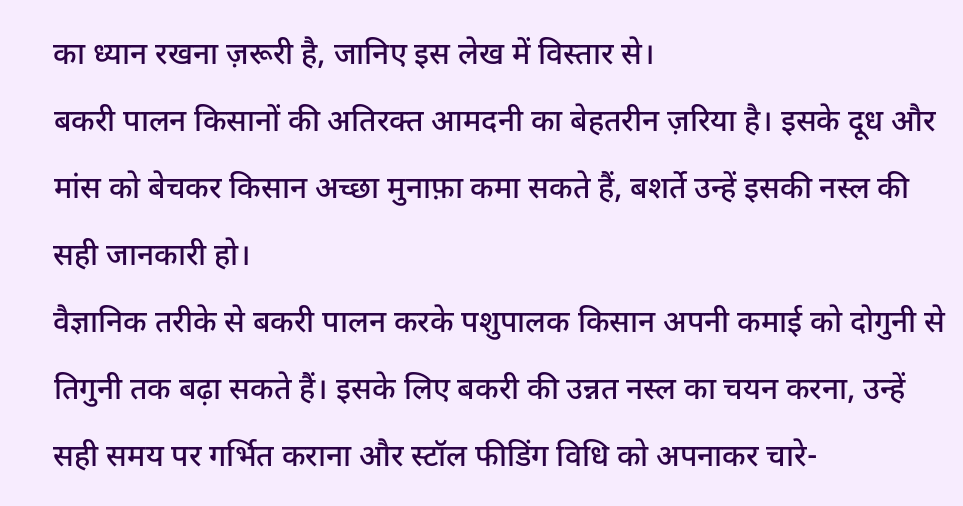का ध्यान रखना ज़रूरी है, जानिए इस लेख में विस्तार से।
बकरी पालन किसानों की अतिरक्त आमदनी का बेहतरीन ज़रिया है। इसके दूध और मांस को बेचकर किसान अच्छा मुनाफ़ा कमा सकते हैं, बशर्ते उन्हें इसकी नस्ल की सही जानकारी हो।
वैज्ञानिक तरीके से बकरी पालन करके पशुपालक किसान अपनी कमाई को दोगुनी से तिगुनी तक बढ़ा सकते हैं। इसके लिए बकरी की उन्नत नस्ल का चयन करना, उन्हें सही समय पर गर्भित कराना और स्टॉल फीडिंग विधि को अपनाकर चारे-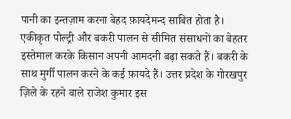पानी का इन्तज़ाम करना बेहद फ़ायदेमन्द साबित होता है।
एकीकृत पोल्ट्री और बकरी पालन से सीमित संसाधनों का बेहतर इस्तेमाल करके किसान अपनी आमदनी बढ़ा सकते हैं। बकरी के साथ मुर्गी पालन करने के कई फ़ायदे हैं। उत्तर प्रदेश के गोरखपुर ज़िले के रहने वाले राजेश कुमार इस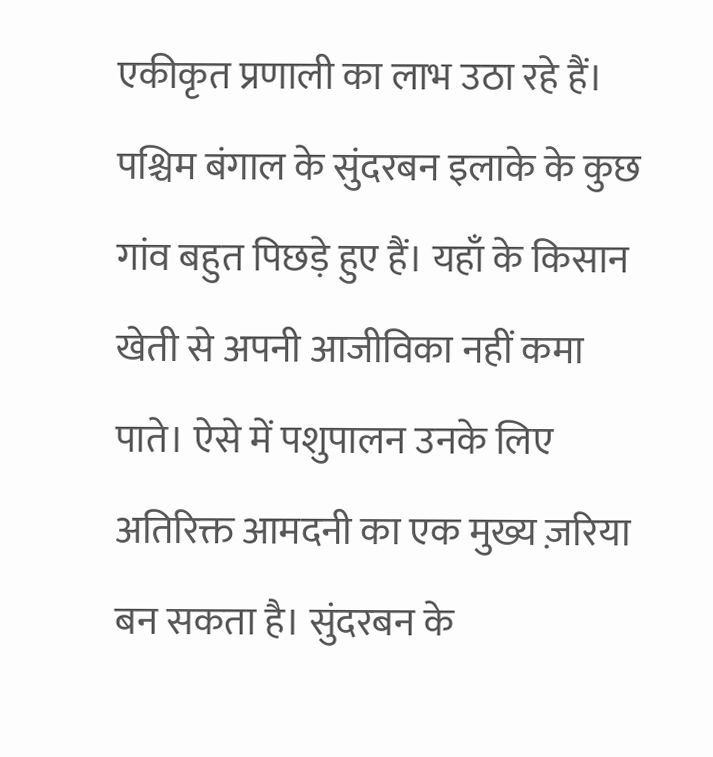एकीकृत प्रणाली का लाभ उठा रहे हैं।
पश्चिम बंगाल के सुंदरबन इलाके के कुछ गांव बहुत पिछड़े हुए हैं। यहाँ के किसान खेती से अपनी आजीविका नहीं कमा पाते। ऐसे में पशुपालन उनके लिए अतिरिक्त आमदनी का एक मुख्य ज़रिया बन सकता है। सुंदरबन के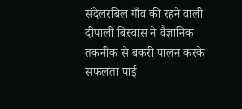संदेलरबिल गाँव की रहने वाली दीपाली बिस्वास ने वैज्ञानिक तकनीक से बकरी पालन करके सफलता पाई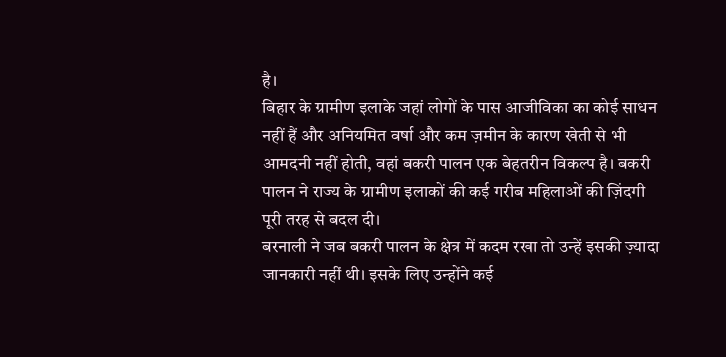है।
बिहार के ग्रामीण इलाके जहां लोगों के पास आजीविका का कोई साधन नहीं हैं और अनियमित वर्षा और कम ज़मीन के कारण खेती से भी आमदनी नहीं होती, वहां बकरी पालन एक बेहतरीन विकल्प है। बकरी पालन ने राज्य के ग्रामीण इलाकों की कई गरीब महिलाओं की ज़िंदगी पूरी तरह से बदल दी।
बरनाली ने जब बकरी पालन के क्षेत्र में कदम रखा तो उन्हें इसकी ज़्यादा जानकारी नहीं थी। इसके लिए उन्होंने कई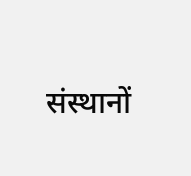संस्थानों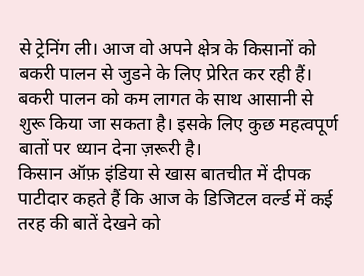से ट्रेनिंग ली। आज वो अपने क्षेत्र के किसानों को बकरी पालन से जुडने के लिए प्रेरित कर रही हैं।
बकरी पालन को कम लागत के साथ आसानी से शुरू किया जा सकता है। इसके लिए कुछ महत्वपूर्ण बातों पर ध्यान देना ज़रूरी है।
किसान ऑफ़ इंडिया से खास बातचीत में दीपक पाटीदार कहते हैं कि आज के डिजिटल वर्ल्ड में कई तरह की बातें देखने को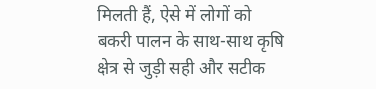मिलती हैं, ऐसे में लोगों को बकरी पालन के साथ-साथ कृषि क्षेत्र से जुड़ी सही और सटीक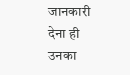जानकारी देना ही उनका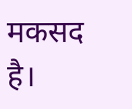मकसद है।